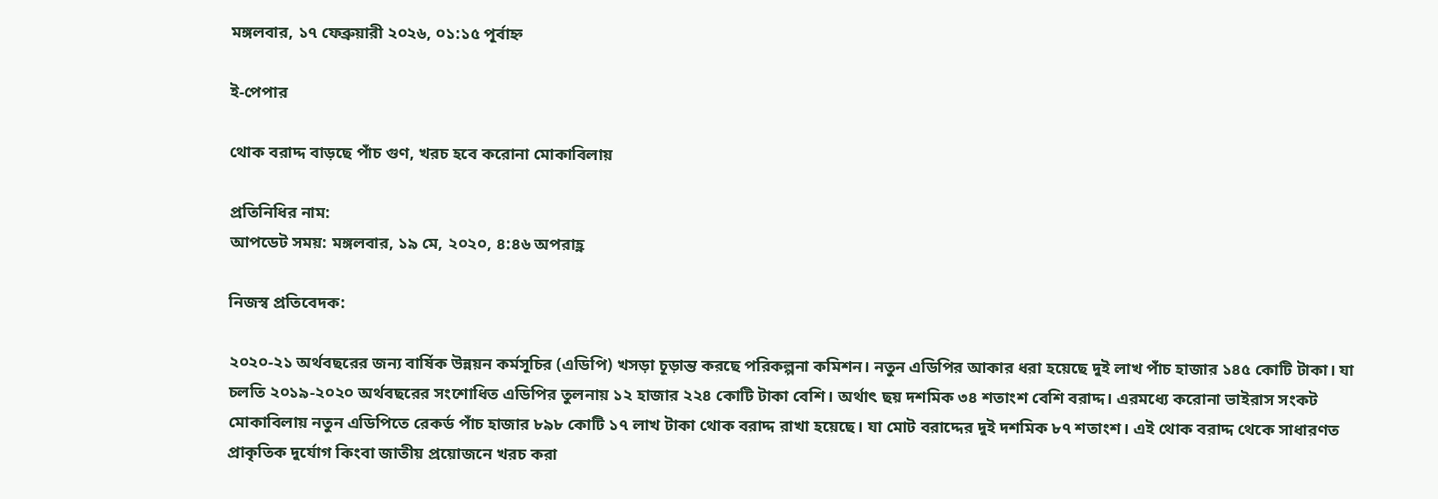মঙ্গলবার, ১৭ ফেব্রুয়ারী ২০২৬, ০১:১৫ পূর্বাহ্ন

ই-পেপার

থোক বরাদ্দ বাড়ছে পাঁচ গুণ, খরচ হবে করোনা মোকাবিলায়

প্রতিনিধির নাম:
আপডেট সময়: মঙ্গলবার, ১৯ মে, ২০২০, ৪:৪৬ অপরাহ্ণ

নিজস্ব প্রতিবেদক:

২০২০-২১ অর্থবছরের জন্য বার্ষিক উন্নয়ন কর্মসূচির (এডিপি) খসড়া চূড়ান্ত করছে পরিকল্পনা কমিশন। নতুন এডিপির আকার ধরা হয়েছে দুই লাখ পাঁচ হাজার ১৪৫ কোটি টাকা। যা চলতি ২০১৯-২০২০ অর্থবছরের সংশোধিত এডিপির তুলনায় ১২ হাজার ২২৪ কোটি টাকা বেশি। অর্থাৎ ছয় দশমিক ৩৪ শতাংশ বেশি বরাদ্দ। এরমধ্যে করোনা ভাইরাস সংকট মোকাবিলায় নতুন এডিপিতে রেকর্ড পাঁচ হাজার ৮৯৮ কোটি ১৭ লাখ টাকা থোক বরাদ্দ রাখা হয়েছে। যা মোট বরাদ্দের দুই দশমিক ৮৭ শতাংশ। এই থোক বরাদ্দ থেকে সাধারণত প্রাকৃতিক দুর্যোগ কিংবা জাতীয় প্রয়োজনে খরচ করা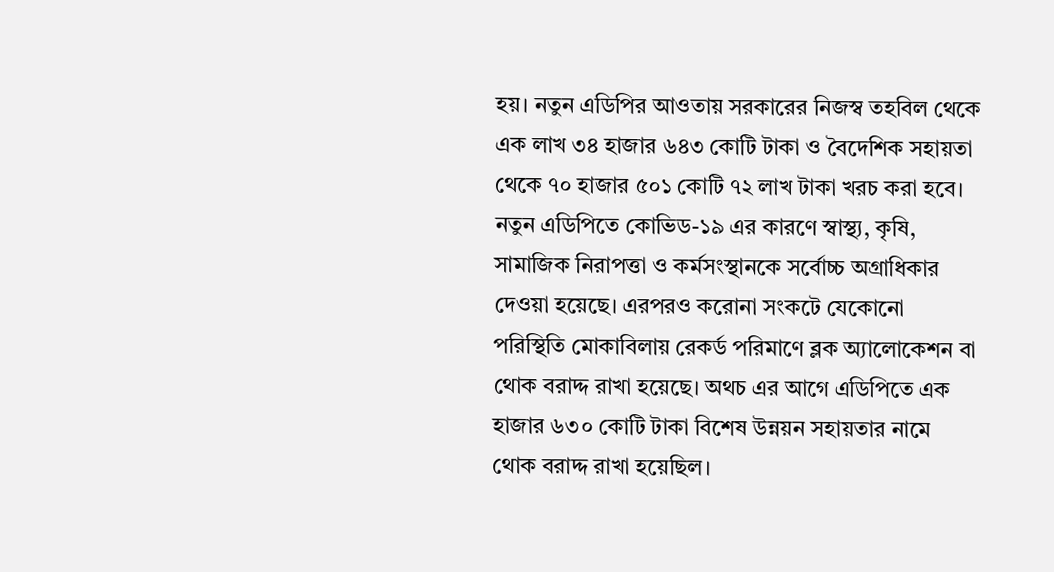হয়। নতুন এডিপির আওতায় সরকারের নিজস্ব তহবিল থেকে এক লাখ ৩৪ হাজার ৬৪৩ কোটি টাকা ও বৈদেশিক সহায়তা থেকে ৭০ হাজার ৫০১ কোটি ৭২ লাখ টাকা খরচ করা হবে। নতুন এডিপিতে কোভিড-১৯ এর কারণে স্বাস্থ্য, কৃষি, সামাজিক নিরাপত্তা ও কর্মসংস্থানকে সর্বোচ্চ অগ্রাধিকার দেওয়া হয়েছে। এরপরও করোনা সংকটে যেকোনো পরিস্থিতি মোকাবিলায় রেকর্ড পরিমাণে ব্লক অ্যালোকেশন বা থোক বরাদ্দ রাখা হয়েছে। অথচ এর আগে এডিপিতে এক হাজার ৬৩০ কোটি টাকা বিশেষ উন্নয়ন সহায়তার নামে থোক বরাদ্দ রাখা হয়েছিল।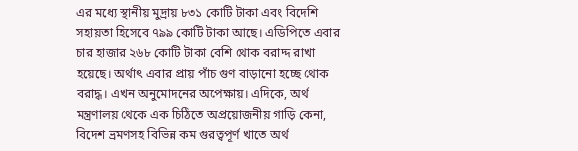এর মধ্যে স্থানীয় মুদ্রায় ৮৩১ কোটি টাকা এবং বিদেশি সহায়তা হিসেবে ৭৯৯ কোটি টাকা আছে। এডিপিতে এবার চার হাজার ২৬৮ কোটি টাকা বেশি থোক বরাদ্দ রাখা হয়েছে। অর্থাৎ এবার প্রায় পাঁচ গুণ বাড়ানো হচ্ছে থোক বরাদ্ধ। এখন অনুমোদনের অপেক্ষায়। এদিকে, অর্থ মন্ত্রণালয় থেকে এক চিঠিতে অপ্রয়োজনীয় গাড়ি কেনা, বিদেশ ভ্রমণসহ বিভিন্ন কম গুরত্বপূর্ণ খাতে অর্থ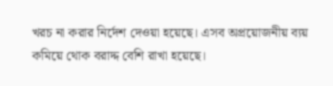খরচ না করার নির্দেশ দেওয়া হয়েছে। এসব অপ্রয়োজনীয় ব্যয় কমিয়ে থোক বরাদ্দ বেশি রাখা হয়েছে।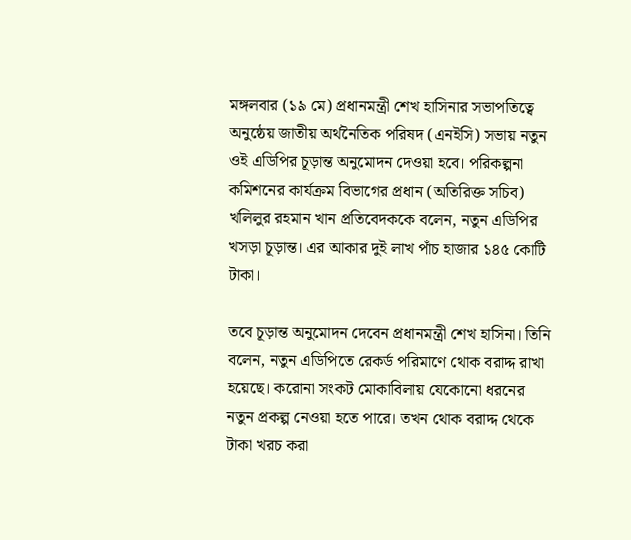মঙ্গলবার (১৯ মে) প্রধানমন্ত্রী শেখ হাসিনার সভাপতিত্বে অনুষ্ঠেয় জাতীয় অর্থনৈতিক পরিষদ (এনইসি) সভায় নতুন ওই এডিপির চূড়ান্ত অনুমোদন দেওয়া হবে। পরিকল্পনা কমিশনের কার্যক্রম বিভাগের প্রধান (অতিরিক্ত সচিব) খলিলুর রহমান খান প্রতিবেদককে বলেন, নতুন এডিপির খসড়া চূড়ান্ত। এর আকার দুই লাখ পাঁচ হাজার ১৪৫ কোটি টাকা।

তবে চূড়ান্ত অনুমোদন দেবেন প্রধানমন্ত্রী শেখ হাসিনা। তিনি বলেন, নতুন এডিপিতে রেকর্ড পরিমাণে থোক বরাদ্দ রাখা হয়েছে। করোনা সংকট মোকাবিলায় যেকোনো ধরনের নতুন প্রকল্প নেওয়া হতে পারে। তখন থোক বরাদ্দ থেকে টাকা খরচ করা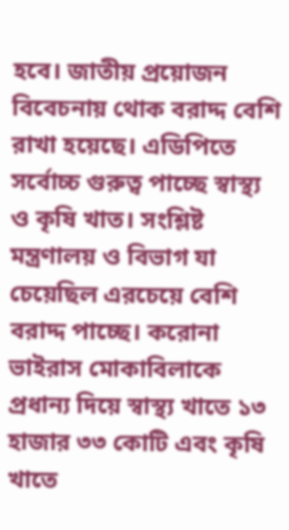হবে। জাতীয় প্রয়োজন বিবেচনায় থোক বরাদ্দ বেশি রাখা হয়েছে। এডিপিতে সর্বোচ্চ গুরুত্ব পাচ্ছে স্বাস্থ্য ও কৃষি খাত। সংশ্লিষ্ট মন্ত্রণালয় ও বিভাগ যা চেয়েছিল এরচেয়ে বেশি বরাদ্দ পাচ্ছে। করোনা ভাইরাস মোকাবিলাকে প্রধান্য দিয়ে স্বাস্থ্য খাতে ১৩ হাজার ৩৩ কোটি এবং কৃষি খাতে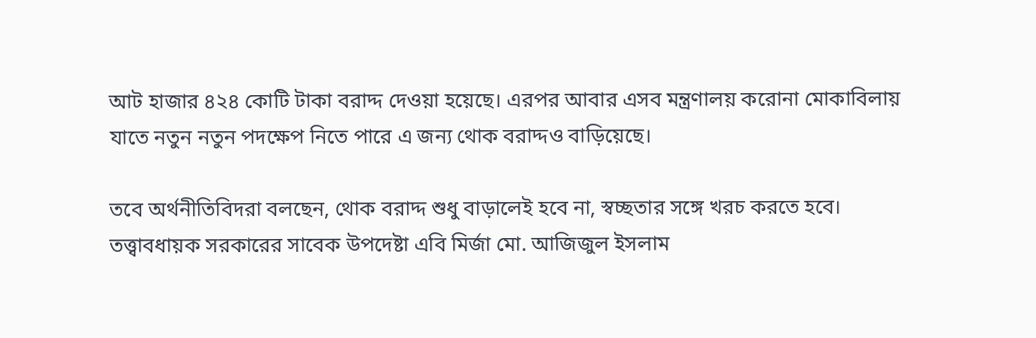আট হাজার ৪২৪ কোটি টাকা বরাদ্দ দেওয়া হয়েছে। এরপর আবার এসব মন্ত্রণালয় করোনা মোকাবিলায় যাতে নতুন নতুন পদক্ষেপ নিতে পারে এ জন্য থোক বরাদ্দও বাড়িয়েছে।

তবে অর্থনীতিবিদরা বলছেন, থোক বরাদ্দ শুধু বাড়ালেই হবে না, স্বচ্ছতার সঙ্গে খরচ করতে হবে। তত্ত্বাবধায়ক সরকারের সাবেক উপদেষ্টা এবি মির্জা মো. আজিজুল ইসলাম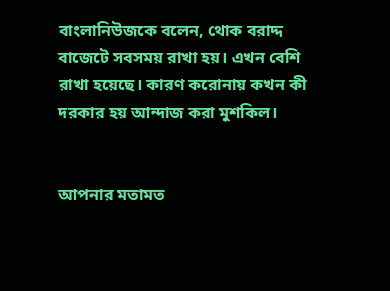বাংলানিউজকে বলেন, থোক বরাদ্দ বাজেটে সবসময় রাখা হয়। এখন বেশি রাখা হয়েছে। কারণ করোনায় কখন কী দরকার হয় আন্দাজ করা মুশকিল।


আপনার মতামত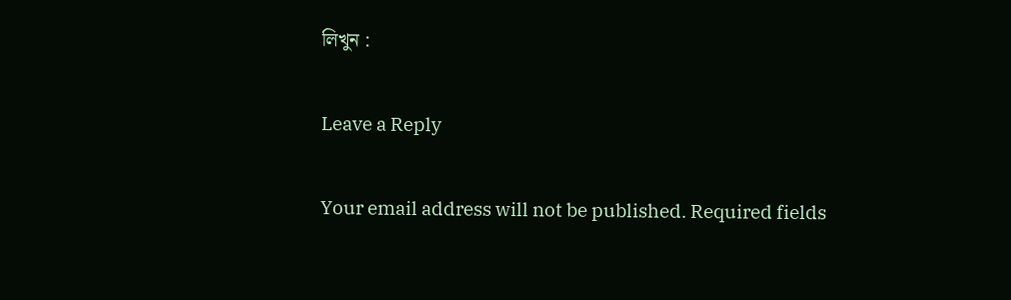লিখুন :

Leave a Reply

Your email address will not be published. Required fields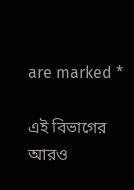are marked *

এই বিভাগের আরও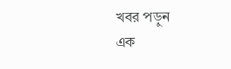খবর পড়ুন
এক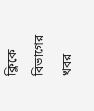ক্লিকে বিভাগের খবর